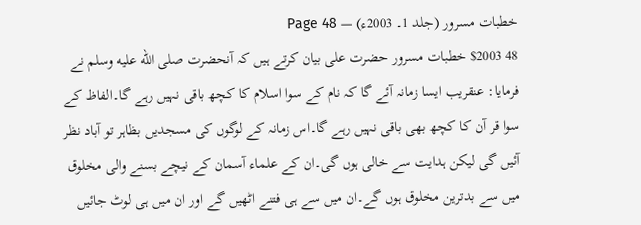خطبات مسرور (جلد 1۔ 2003ء) — Page 48
48 $2003 خطبات مسرور حضرت علی بیان کرتے ہیں کہ آنحضرت صلى الله عليه وسلم نے فرمایا: عنقریب ایسا زمانہ آئے گا کہ نام کے سوا اسلام کا کچھ باقی نہیں رہے گا۔الفاظ کے سوا قر آن کا کچھ بھی باقی نہیں رہے گا۔اس زمانہ کے لوگوں کی مسجدیں بظاہر تو آباد نظر آئیں گی لیکن ہدایت سے خالی ہوں گی۔ان کے علماء آسمان کے نیچے بسنے والی مخلوق میں سے بدترین مخلوق ہوں گے۔ان میں سے ہی فتنے اٹھیں گے اور ان میں ہی لوٹ جائیں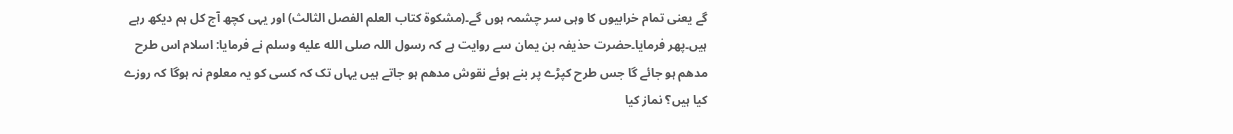گے یعنی تمام خرابیوں کا وہی سر چشمہ ہوں گے۔(مشکوۃ کتاب العلم الفصل الثالث) اور یہی کچھ آج کل ہم دیکھ رہے ہیں۔پھر فرمایا۔حضرت حذیفہ بن یمان سے روایت ہے کہ رسول اللہ صلى الله عليه وسلم نے فرمایا: اسلام اس طرح مدھم ہو جائے گا جس طرح کپڑے پر بنے ہوئے نقوش مدھم ہو جاتے ہیں یہاں تک کہ کسی کو یہ معلوم نہ ہوگا کہ روزے کیا ہیں؟ نماز کیا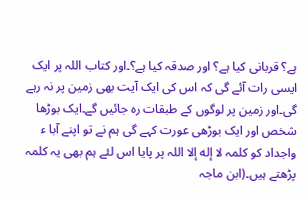ہے؟ قربانی کیا ہے؟ اور صدقہ کیا ہے؟۔اور کتاب اللہ پر ایک ایسی رات آئے گی کہ اس کی ایک آیت بھی زمین پر نہ رہے گی۔اور زمین پر لوگوں کے طبقات رہ جائیں گے۔ایک بوڑھا شخص اور ایک بوڑھی عورت کہے گی ہم نے تو اپنے آبا ء واجداد کو کلمہ لا إله إلا اللہ پر پایا اس لئے ہم بھی یہ کلمہ پڑھتے ہیں۔(ابن ماجہ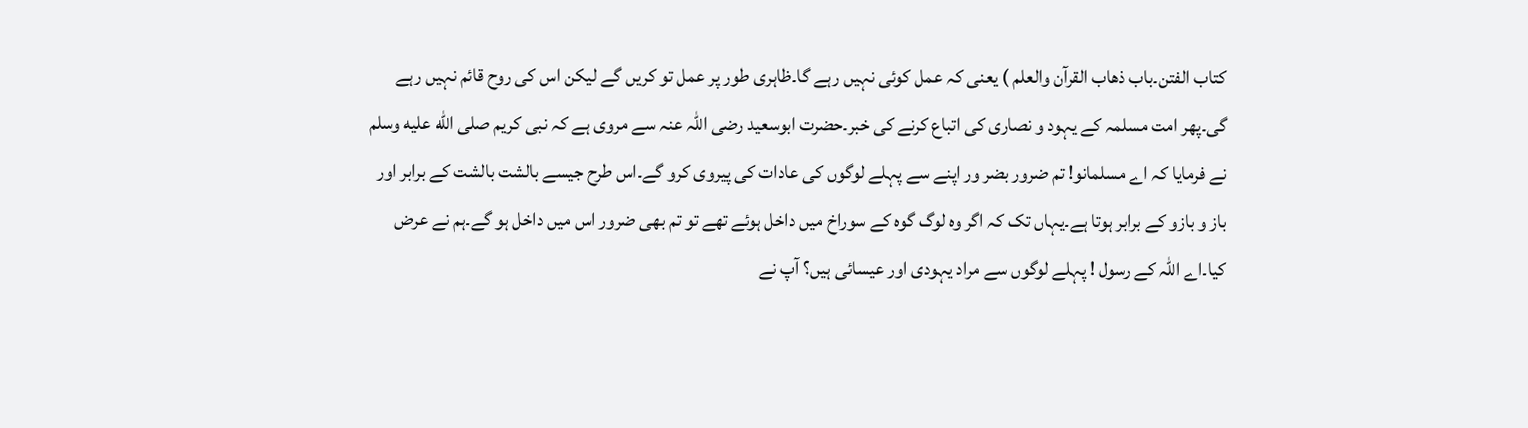کتاب الفتن۔باب ذهاب القرآن والعلم ) یعنی کہ عمل کوئی نہیں رہے گا۔ظاہری طور پر عمل تو کریں گے لیکن اس کی روح قائم نہیں رہے گی۔پھر امت مسلمہ کے یہود و نصاری کی اتباع کرنے کی خبر۔حضرت ابوسعید رضی اللہ عنہ سے مروی ہے کہ نبی کریم صلى الله عليه وسلم نے فرمایا کہ اے مسلمانو! تم ضرور بضر ور اپنے سے پہلے لوگوں کی عادات کی پیروی کرو گے۔اس طرح جیسے بالشت بالشت کے برابر اور باز و بازو کے برابر ہوتا ہے۔یہاں تک کہ اگر وہ لوگ گوہ کے سوراخ میں داخل ہوئے تھے تو تم بھی ضرور اس میں داخل ہو گے۔ہم نے عرض کیا۔اے اللہ کے رسول ! پہلے لوگوں سے مراد یہودی اور عیسائی ہیں؟ آپ نے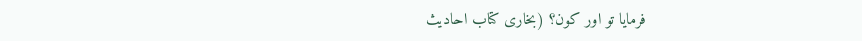فرمایا تو اور کون؟ (بخاری کتاب احاديث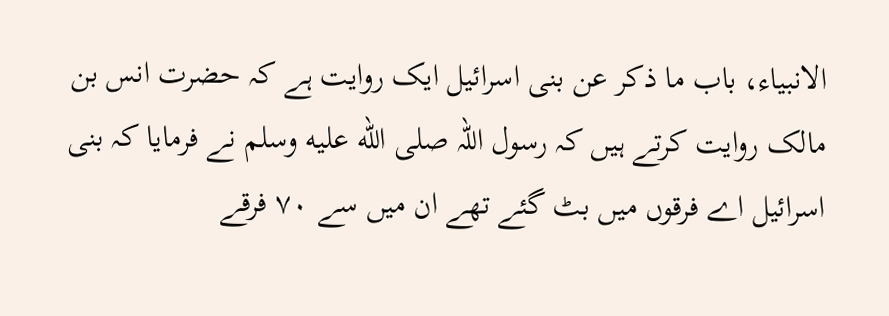الانبياء، باب ما ذكر عن بنى اسرائيل ایک روایت ہے کہ حضرت انس بن مالک روایت کرتے ہیں کہ رسول اللہ صلى الله عليه وسلم نے فرمایا کہ بنی اسرائیل اے فرقوں میں بٹ گئے تھے ان میں سے ۷۰ فرقے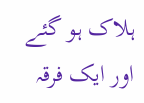ہلاک ہو گئے اور ایک فرقہ